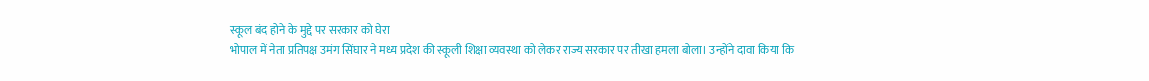स्कूल बंद होने के मुद्दे पर सरकार को घेरा
भोपाल में नेता प्रतिपक्ष उमंग सिंघार ने मध्य प्रदेश की स्कूली शिक्षा व्यवस्था को लेकर राज्य सरकार पर तीखा हमला बोला। उन्होंने दावा किया कि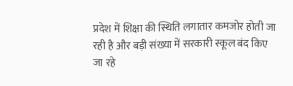प्रदेश में शिक्षा की स्थिति लगातार कमजोर होती जा रही है और बड़ी संख्या में सरकारी स्कूल बंद किए जा रहे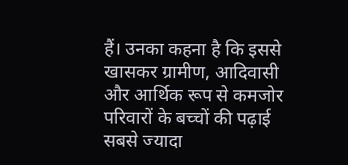हैं। उनका कहना है कि इससे खासकर ग्रामीण, आदिवासी और आर्थिक रूप से कमजोर परिवारों के बच्चों की पढ़ाई सबसे ज्यादा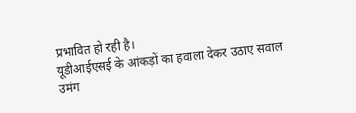प्रभावित हो रही है।
यूडीआईएसई के आंकड़ों का हवाला देकर उठाए सवाल
उमंग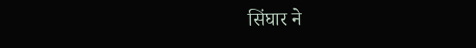सिंघार ने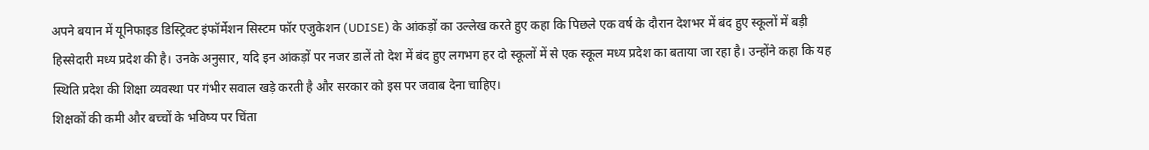अपने बयान में यूनिफाइड डिस्ट्रिक्ट इंफॉर्मेशन सिस्टम फॉर एजुकेशन (UDISE) के आंकड़ों का उल्लेख करते हुए कहा कि पिछले एक वर्ष के दौरान देशभर में बंद हुए स्कूलों में बड़ी हिस्सेदारी मध्य प्रदेश की है। उनके अनुसार, यदि इन आंकड़ों पर नजर डालें तो देश में बंद हुए लगभग हर दो स्कूलों में से एक स्कूल मध्य प्रदेश का बताया जा रहा है। उन्होंने कहा कि यह स्थिति प्रदेश की शिक्षा व्यवस्था पर गंभीर सवाल खड़े करती है और सरकार को इस पर जवाब देना चाहिए।
शिक्षकों की कमी और बच्चों के भविष्य पर चिंता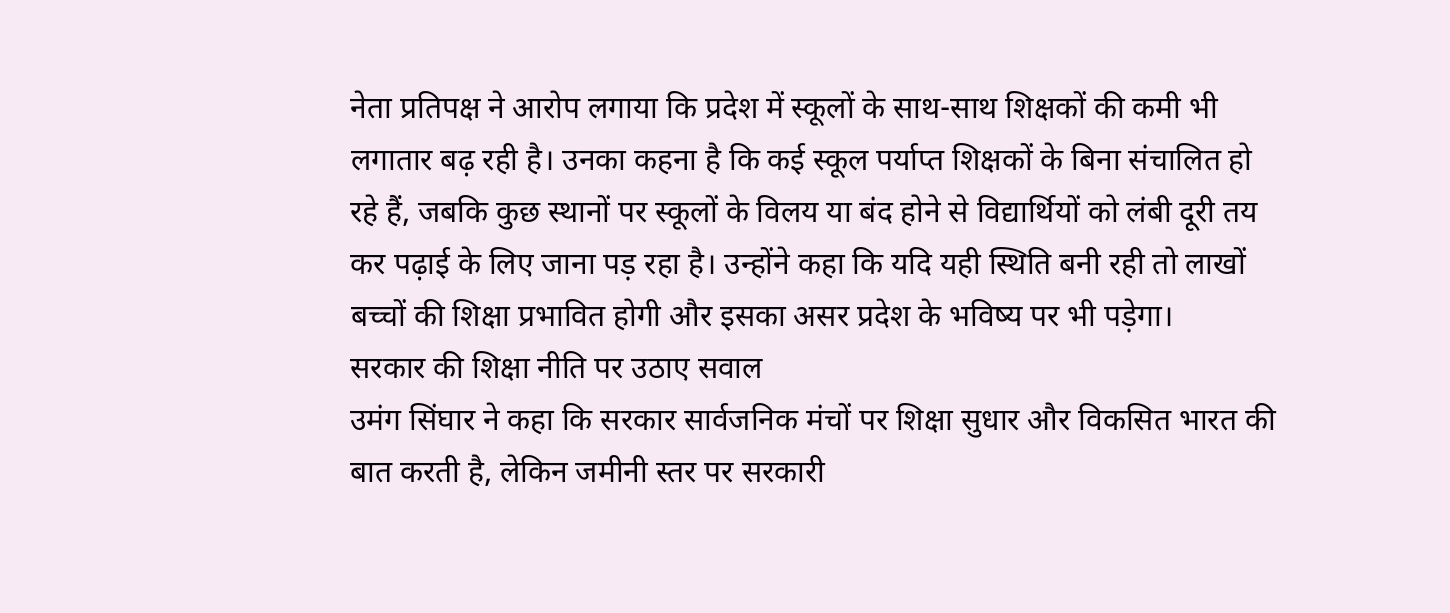नेता प्रतिपक्ष ने आरोप लगाया कि प्रदेश में स्कूलों के साथ-साथ शिक्षकों की कमी भी लगातार बढ़ रही है। उनका कहना है कि कई स्कूल पर्याप्त शिक्षकों के बिना संचालित हो रहे हैं, जबकि कुछ स्थानों पर स्कूलों के विलय या बंद होने से विद्यार्थियों को लंबी दूरी तय कर पढ़ाई के लिए जाना पड़ रहा है। उन्होंने कहा कि यदि यही स्थिति बनी रही तो लाखों बच्चों की शिक्षा प्रभावित होगी और इसका असर प्रदेश के भविष्य पर भी पड़ेगा।
सरकार की शिक्षा नीति पर उठाए सवाल
उमंग सिंघार ने कहा कि सरकार सार्वजनिक मंचों पर शिक्षा सुधार और विकसित भारत की बात करती है, लेकिन जमीनी स्तर पर सरकारी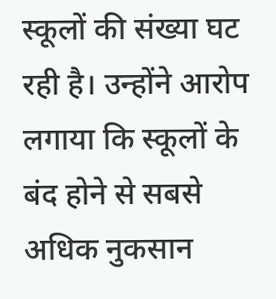स्कूलों की संख्या घट रही है। उन्होंने आरोप लगाया कि स्कूलों के बंद होने से सबसे अधिक नुकसान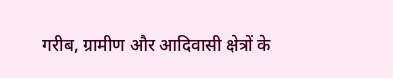गरीब, ग्रामीण और आदिवासी क्षेत्रों के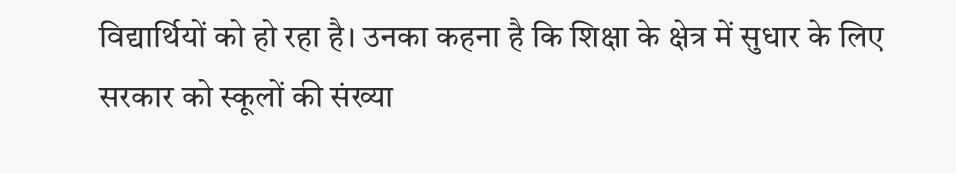विद्यार्थियों को हो रहा है। उनका कहना है कि शिक्षा के क्षेत्र में सुधार के लिए सरकार को स्कूलों की संख्या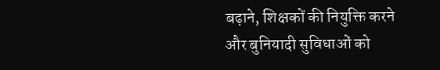बढ़ाने, शिक्षकों की नियुक्ति करने और बुनियादी सुविधाओं को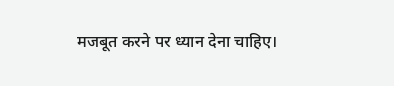मजबूत करने पर ध्यान देना चाहिए।